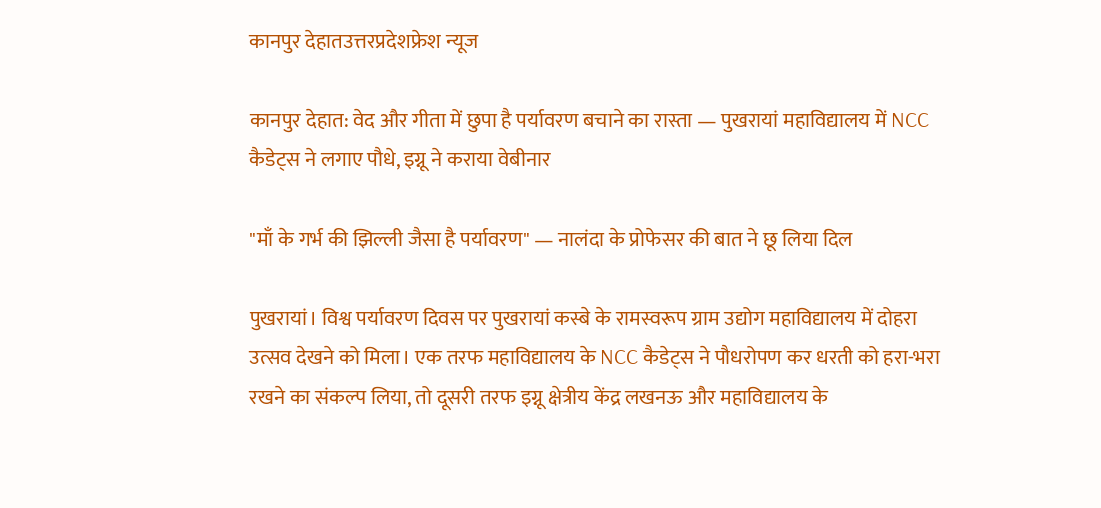कानपुर देहातउत्तरप्रदेशफ्रेश न्यूज

कानपुर देहात: वेद और गीता में छुपा है पर्यावरण बचाने का रास्ता — पुखरायां महाविद्यालय में NCC कैडेट्स ने लगाए पौधे, इग्नू ने कराया वेबीनार

"माँ के गर्भ की झिल्ली जैसा है पर्यावरण" — नालंदा के प्रोफेसर की बात ने छू लिया दिल

पुखरायां। विश्व पर्यावरण दिवस पर पुखरायां कस्बे के रामस्वरूप ग्राम उद्योग महाविद्यालय में दोहरा उत्सव देखने को मिला। एक तरफ महाविद्यालय के NCC कैडेट्स ने पौधरोपण कर धरती को हरा-भरा रखने का संकल्प लिया, तो दूसरी तरफ इग्नू क्षेत्रीय केंद्र लखनऊ और महाविद्यालय के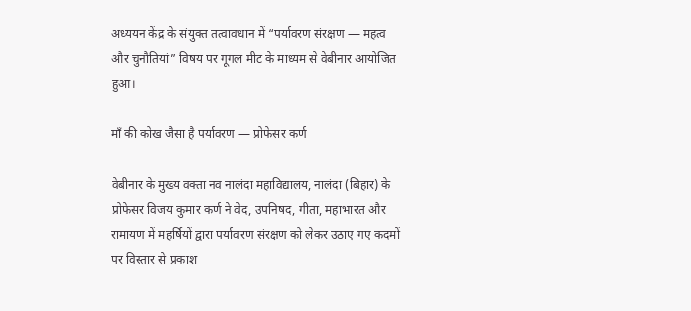अध्ययन केंद्र के संयुक्त तत्वावधान में “पर्यावरण संरक्षण — महत्व और चुनौतियां” विषय पर गूगल मीट के माध्यम से वेबीनार आयोजित हुआ।

माँ की कोख जैसा है पर्यावरण — प्रोफेसर कर्ण

वेबीनार के मुख्य वक्ता नव नालंदा महाविद्यालय, नालंदा (बिहार) के प्रोफेसर विजय कुमार कर्ण ने वेद, उपनिषद, गीता, महाभारत और रामायण में महर्षियों द्वारा पर्यावरण संरक्षण को लेकर उठाए गए कदमों पर विस्तार से प्रकाश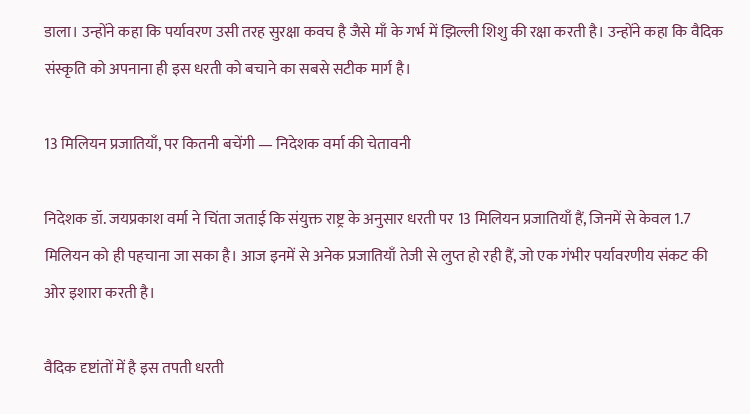डाला। उन्होंने कहा कि पर्यावरण उसी तरह सुरक्षा कवच है जैसे माँ के गर्भ में झिल्ली शिशु की रक्षा करती है। उन्होंने कहा कि वैदिक संस्कृति को अपनाना ही इस धरती को बचाने का सबसे सटीक मार्ग है।

13 मिलियन प्रजातियाँ, पर कितनी बचेंगी — निदेशक वर्मा की चेतावनी

निदेशक डॉ. जयप्रकाश वर्मा ने चिंता जताई कि संयुक्त राष्ट्र के अनुसार धरती पर 13 मिलियन प्रजातियाँ हैं, जिनमें से केवल 1.7 मिलियन को ही पहचाना जा सका है। आज इनमें से अनेक प्रजातियाँ तेजी से लुप्त हो रही हैं, जो एक गंभीर पर्यावरणीय संकट की ओर इशारा करती है।

वैदिक दृष्टांतों में है इस तपती धरती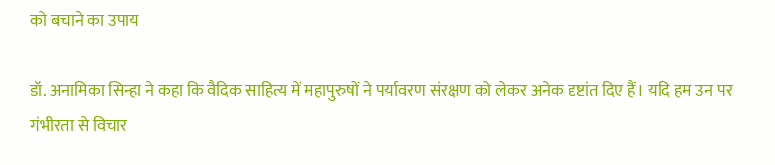को बचाने का उपाय

डॉ. अनामिका सिन्हा ने कहा कि वैदिक साहित्य में महापुरुषों ने पर्यावरण संरक्षण को लेकर अनेक दृष्टांत दिए हैं। यदि हम उन पर गंभीरता से विचार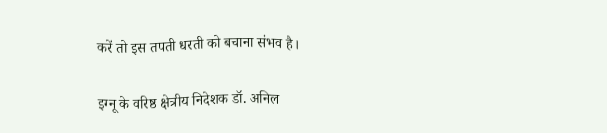करें तो इस तपती धरती को बचाना संभव है।

इग्नू के वरिष्ठ क्षेत्रीय निदेशक डॉ. अनिल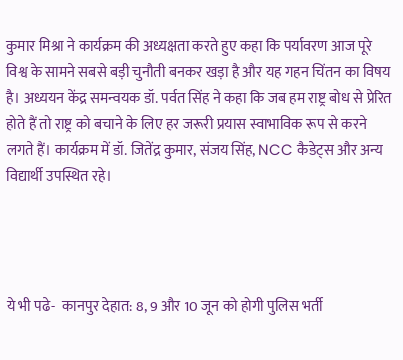कुमार मिश्रा ने कार्यक्रम की अध्यक्षता करते हुए कहा कि पर्यावरण आज पूरे विश्व के सामने सबसे बड़ी चुनौती बनकर खड़ा है और यह गहन चिंतन का विषय है। अध्ययन केंद्र समन्वयक डॉ. पर्वत सिंह ने कहा कि जब हम राष्ट्र बोध से प्रेरित होते हैं तो राष्ट्र को बचाने के लिए हर जरूरी प्रयास स्वाभाविक रूप से करने लगते हैं। कार्यक्रम में डॉ. जितेंद्र कुमार, संजय सिंह, NCC कैडेट्स और अन्य विद्यार्थी उपस्थित रहे।




ये भी पढे-  कानपुर देहात: 8, 9 और 10 जून को होगी पुलिस भर्ती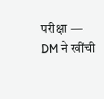परीक्षा — DM ने खींची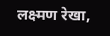लक्ष्मण रेखा,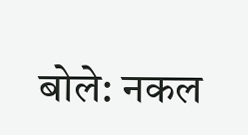बोले: नकल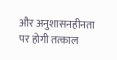और अनुशासनहीनता पर होगी तत्काल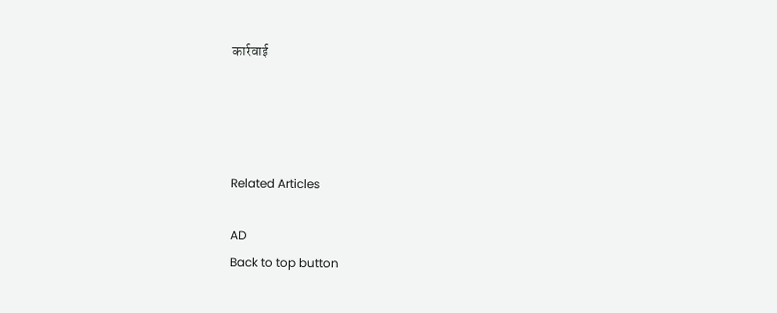कार्रवाई




Related Articles

AD
Back to top button